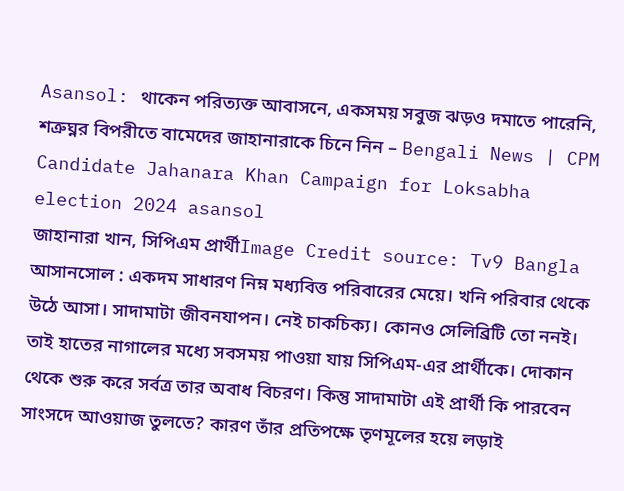Asansol: থাকেন পরিত্যক্ত আবাসনে, একসময় সবুজ ঝড়ও দমাতে পারেনি, শত্রুঘ্নর বিপরীতে বামেদের জাহানারাকে চিনে নিন – Bengali News | CPM Candidate Jahanara Khan Campaign for Loksabha election 2024 asansol
জাহানারা খান, সিপিএম প্রার্থীImage Credit source: Tv9 Bangla
আসানসোল : একদম সাধারণ নিম্ন মধ্যবিত্ত পরিবারের মেয়ে। খনি পরিবার থেকে উঠে আসা। সাদামাটা জীবনযাপন। নেই চাকচিক্য। কোনও সেলিব্রিটি তো ননই। তাই হাতের নাগালের মধ্যে সবসময় পাওয়া যায় সিপিএম-এর প্রার্থীকে। দোকান থেকে শুরু করে সর্বত্র তার অবাধ বিচরণ। কিন্তু সাদামাটা এই প্রার্থী কি পারবেন সাংসদে আওয়াজ তুলতে? কারণ তাঁর প্রতিপক্ষে তৃণমূলের হয়ে লড়াই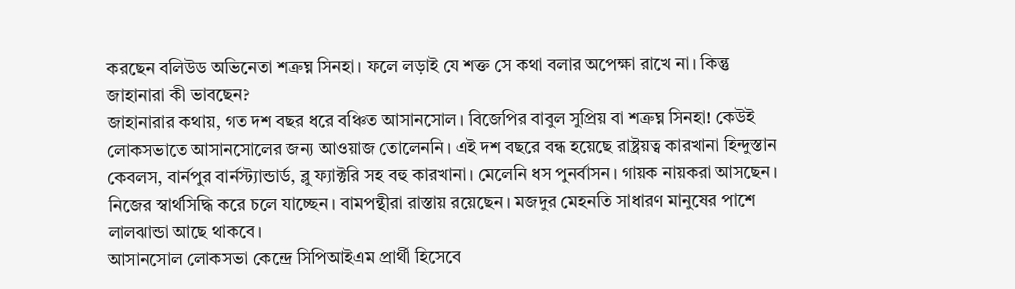করছেন বলিউড অভিনেতা শত্রুঘ্ন সিনহা। ফলে লড়াই যে শক্ত সে কথা বলার অপেক্ষা রাখে না। কিন্তু জাহানারা কী ভাবছেন?
জাহানারার কথায়, গত দশ বছর ধরে বঞ্চিত আসানসোল। বিজেপির বাবুল সুপ্রিয় বা শত্রুঘ্ন সিনহা! কেউই লোকসভাতে আসানসোলের জন্য আওয়াজ তোলেননি। এই দশ বছরে বন্ধ হয়েছে রাষ্ট্রয়ত্ব কারখানা হিন্দুস্তান কেবলস, বার্নপুর বার্নস্ট্যান্ডার্ড, ব্লু ফ্যাক্টরি সহ বহু কারখানা। মেলেনি ধস পুনর্বাসন। গায়ক নায়করা আসছেন। নিজের স্বার্থসিদ্ধি করে চলে যাচ্ছেন। বামপন্থীরা রাস্তায় রয়েছেন। মজদুর মেহনতি সাধারণ মানুষের পাশে লালঝান্ডা আছে থাকবে।
আসানসোল লোকসভা কেন্দ্রে সিপিআইএম প্রার্থী হিসেবে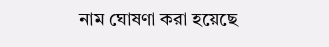নাম ঘোষণা করা হয়েছে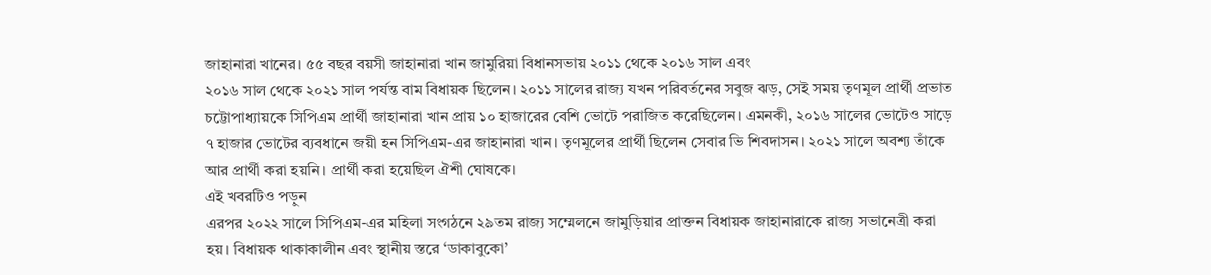জাহানারা খানের। ৫৫ বছর বয়সী জাহানারা খান জামুরিয়া বিধানসভায় ২০১১ থেকে ২০১৬ সাল এবং
২০১৬ সাল থেকে ২০২১ সাল পর্যন্ত বাম বিধায়ক ছিলেন। ২০১১ সালের রাজ্য যখন পরিবর্তনের সবুজ ঝড়, সেই সময় তৃণমূল প্রার্থী প্রভাত চট্টোপাধ্যায়কে সিপিএম প্রার্থী জাহানারা খান প্রায় ১০ হাজারের বেশি ভোটে পরাজিত করেছিলেন। এমনকী, ২০১৬ সালের ভোটেও সাড়ে ৭ হাজার ভোটের ব্যবধানে জয়ী হন সিপিএম-এর জাহানারা খান। তৃণমূলের প্রার্থী ছিলেন সেবার ভি শিবদাসন। ২০২১ সালে অবশ্য তাঁকে আর প্রার্থী করা হয়নি। প্রার্থী করা হয়েছিল ঐশী ঘোষকে।
এই খবরটিও পড়ুন
এরপর ২০২২ সালে সিপিএম-এর মহিলা সংগঠনে ২৯তম রাজ্য সম্মেলনে জামুড়িয়ার প্রাক্তন বিধায়ক জাহানারাকে রাজ্য সভানেত্রী করা হয়। বিধায়ক থাকাকালীন এবং স্থানীয় স্তরে ‘ডাকাবুকো’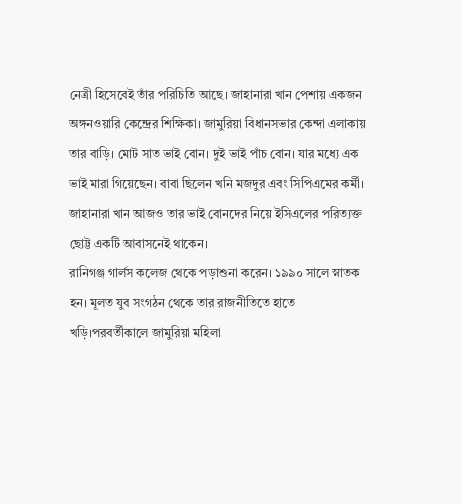নেত্রী হিসেবেই তাঁর পরিচিতি আছে। জাহানারা খান পেশায় একজন অঙ্গনওয়ারি কেন্দ্রের শিক্ষিকা। জামুরিয়া বিধানসভার কেন্দা এলাকায় তার বাড়ি। মোট সাত ভাই বোন। দুই ভাই পাঁচ বোন। যার মধ্যে এক ভাই মারা গিয়েছেন। বাবা ছিলেন খনি মজদুর এবং সিপিএমের কর্মী। জাহানারা খান আজও তার ভাই বোনদের নিয়ে ইসিএলের পরিত্যক্ত ছোট্ট একটি আবাসনেই থাকেন।
রানিগঞ্জ গার্লস কলেজ থেকে পড়াশুনা করেন। ১৯৯০ সালে স্নাতক হন। মূলত যুব সংগঠন থেকে তার রাজনীতিতে হাতে খড়ি।পরবর্তীকালে জামুরিয়া মহিলা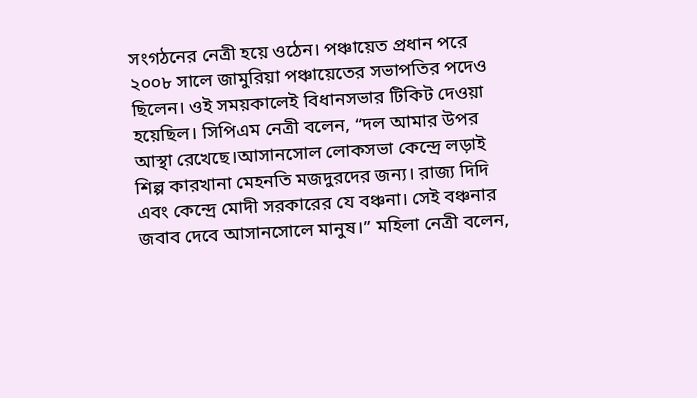সংগঠনের নেত্রী হয়ে ওঠেন। পঞ্চায়েত প্রধান পরে ২০০৮ সালে জামুরিয়া পঞ্চায়েতের সভাপতির পদেও ছিলেন। ওই সময়কালেই বিধানসভার টিকিট দেওয়া হয়েছিল। সিপিএম নেত্রী বলেন, “দল আমার উপর আস্থা রেখেছে।আসানসোল লোকসভা কেন্দ্রে লড়াই শিল্প কারখানা মেহনতি মজদুরদের জন্য। রাজ্য দিদি এবং কেন্দ্রে মোদী সরকারের যে বঞ্চনা। সেই বঞ্চনার জবাব দেবে আসানসোলে মানুষ।” মহিলা নেত্রী বলেন,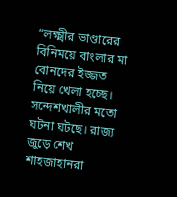“লক্ষ্মীর ভাণ্ডারের বিনিময়ে বাংলার মা বোনদের ইজ্জত নিয়ে খেলা হচ্ছে। সন্দেশখালীর মতো ঘটনা ঘটছে। রাজ্য জুড়ে শেখ শাহজাহানরা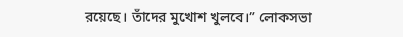রয়েছে। তাঁদের মুখোশ খুলবে।” লোকসভা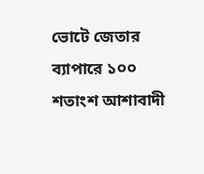ভোটে জেতার ব্যাপারে ১০০ শতাংশ আশাবাদী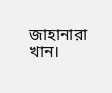জাহানারা খান।